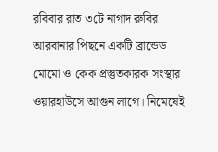রবিবার রাত ৩টে নাগাদ রুবির আরবানার পিছনে একটি ব্রান্ডেড মোমো ও কেক প্রস্তুতকারক সংস্থার ওয়ারহাউসে আগুন লাগে। নিমেষেই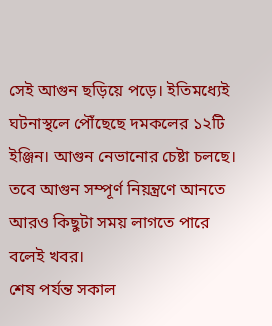সেই আগুন ছড়িয়ে পড়ে। ইতিমধ্যেই ঘটনাস্থলে পৌঁছেছে দমকলের ১২টি ইঞ্জিন। আগুন নেভানোর চেষ্টা চলছে। তবে আগুন সম্পূর্ণ নিয়ন্ত্রণে আনতে আরও কিছুটা সময় লাগতে পারে বলেই খবর।
শেষ পর্যন্ত সকাল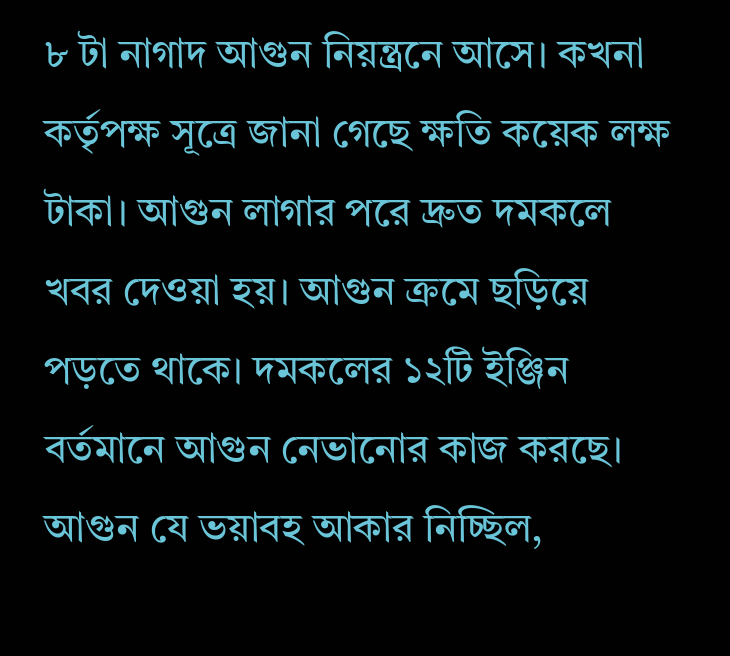৮ টা নাগাদ আগুন নিয়ন্ত্রনে আসে। কখনা কর্তৃপক্ষ সূত্রে জানা গেছে ক্ষতি কয়েক লক্ষ টাকা। আগুন লাগার পরে দ্রুত দমকলে খবর দেওয়া হয়। আগুন ক্রমে ছড়িয়ে পড়তে থাকে। দমকলের ১২টি ইঞ্জিন বর্তমানে আগুন নেভানোর কাজ করছে। আগুন যে ভয়াবহ আকার নিচ্ছিল,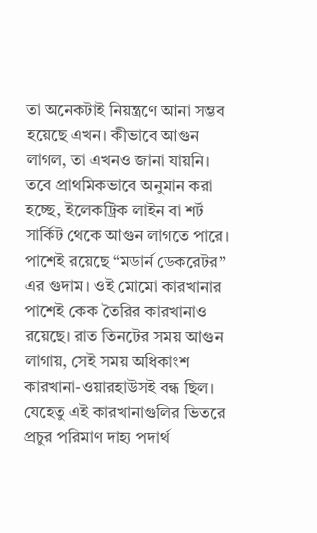তা অনেকটাই নিয়ন্ত্রণে আনা সম্ভব হয়েছে এখন। কীভাবে আগুন লাগল, তা এখনও জানা যায়নি।
তবে প্রাথমিকভাবে অনুমান করা হচ্ছে, ইলেকট্রিক লাইন বা শর্ট সার্কিট থেকে আগুন লাগতে পারে। পাশেই রয়েছে “মডার্ন ডেকরেটর” এর গুদাম। ওই মোমো কারখানার পাশেই কেক তৈরির কারখানাও রয়েছে। রাত তিনটের সময় আগুন লাগায়, সেই সময় অধিকাংশ কারখানা-ওয়ারহাউসই বন্ধ ছিল।
যেহেতু এই কারখানাগুলির ভিতরে প্রচুর পরিমাণ দাহ্য পদার্থ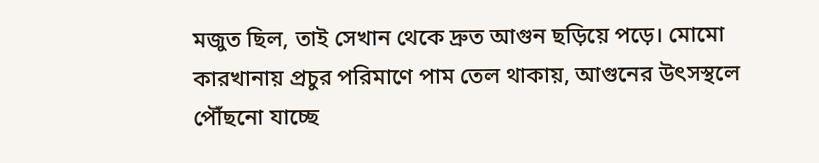মজুত ছিল, তাই সেখান থেকে দ্রুত আগুন ছড়িয়ে পড়ে। মোমো কারখানায় প্রচুর পরিমাণে পাম তেল থাকায়, আগুনের উৎসস্থলে পৌঁছনো যাচ্ছে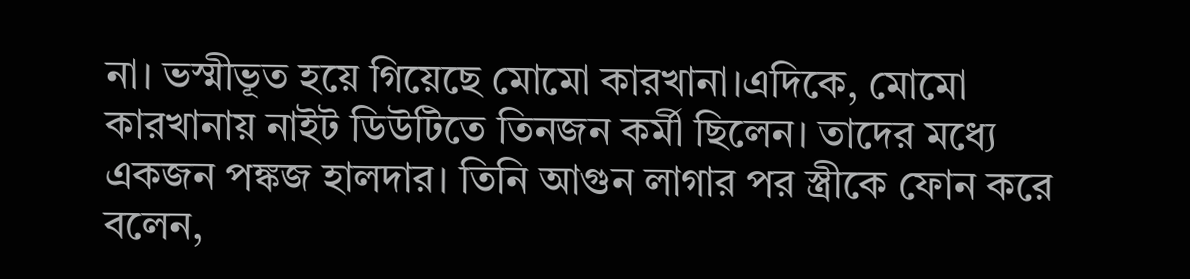না। ভস্মীভূত হয়ে গিয়েছে মোমো কারখানা।এদিকে, মোমো কারখানায় নাইট ডিউটিতে তিনজন কর্মী ছিলেন। তাদের মধ্যে একজন পঙ্কজ হালদার। তিনি আগুন লাগার পর স্ত্রীকে ফোন করে বলেন,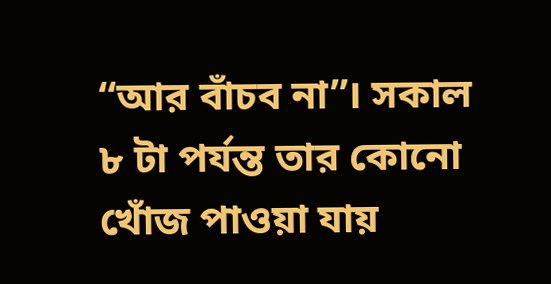“আর বাঁচব না”। সকাল ৮ টা পর্যন্ত তার কোনো খোঁজ পাওয়া যায়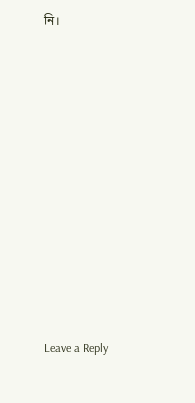নি।

















Leave a Reply